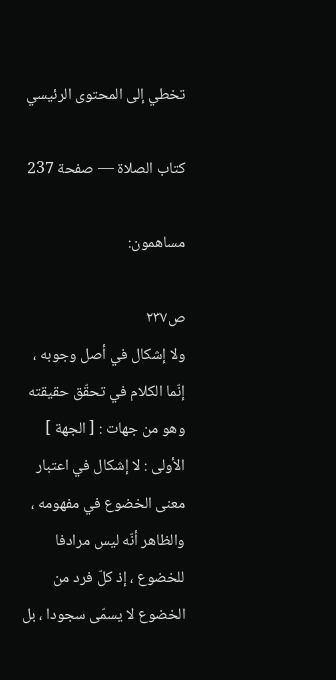تخطي إلى المحتوى الرئيسي

كتاب الصلاة — صفحة 237

مساهمون:

ص٢٣٧
ولا إشكال في أصل وجوبه ، إنّما الكلام في تحقّق حقيقته وهو من جهات : [ الجهة ] الأولى : لا إشكال في اعتبار معنى الخضوع في مفهومه ، والظاهر أنّه ليس مرادفا للخضوع ، إذ كلّ فرد من الخضوع لا يسمّى سجودا ، بل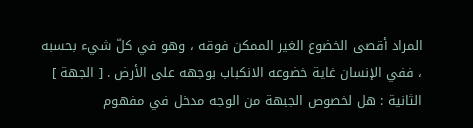المراد أقصى الخضوع الغير الممكن فوقه ، وهو في كلّ شيء بحسبه ، ففي الإنسان غاية خضوعه الانكباب بوجهه على الأرض . [ الجهة ] الثانية : هل لخصوص الجبهة من الوجه مدخل في مفهوم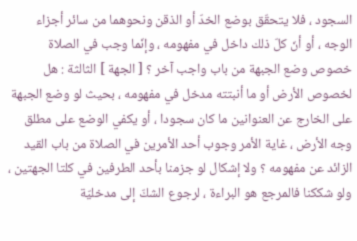السجود ، فلا يتحقّق بوضع الخدّ أو الذقن ونحوهما من سائر أجزاء الوجه ، أو أنّ كلّ ذلك داخل في مفهومه ، وإنّما وجب في الصلاة خصوص وضع الجبهة من باب واجب آخر ؟ [ الجهة ] الثالثة : هل لخصوص الأرض أو ما أنبتته مدخل في مفهومه ، بحيث لو وضع الجبهة على الخارج عن العنوانين ما كان سجودا ، أو يكفي الوضع على مطلق وجه الأرض ، غاية الأمر وجوب أحد الأمرين في الصلاة من باب القيد الزائد عن مفهومه ؟ ولا إشكال لو جزمنا بأحد الطرفين في كلتا الجهتين ، ولو شككنا فالمرجع هو البراءة ، لرجوع الشكّ إلى مدخليّة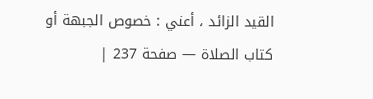القيد الزائد ، أعني : خصوص الجبهة أو
كتاب الصلاة — صفحة 237 |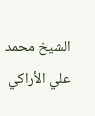الشيخ محمد علي الأراكي